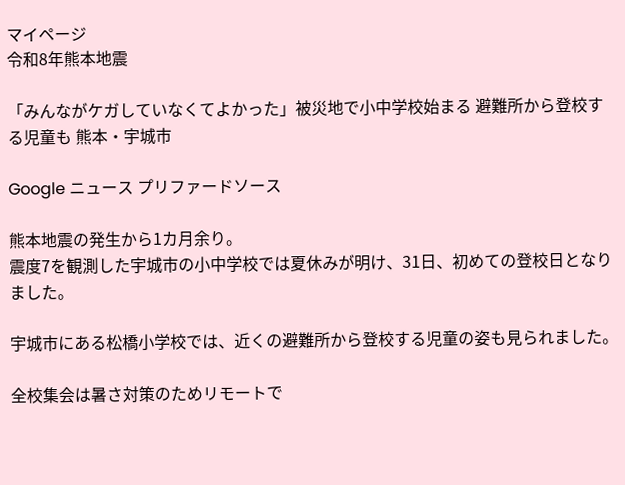マイページ
令和8年熊本地震

「みんながケガしていなくてよかった」被災地で小中学校始まる 避難所から登校する児童も 熊本・宇城市

Google ニュース プリファードソース

熊本地震の発生から1カ月余り。
震度7を観測した宇城市の小中学校では夏休みが明け、31日、初めての登校日となりました。

宇城市にある松橋小学校では、近くの避難所から登校する児童の姿も見られました。

全校集会は暑さ対策のためリモートで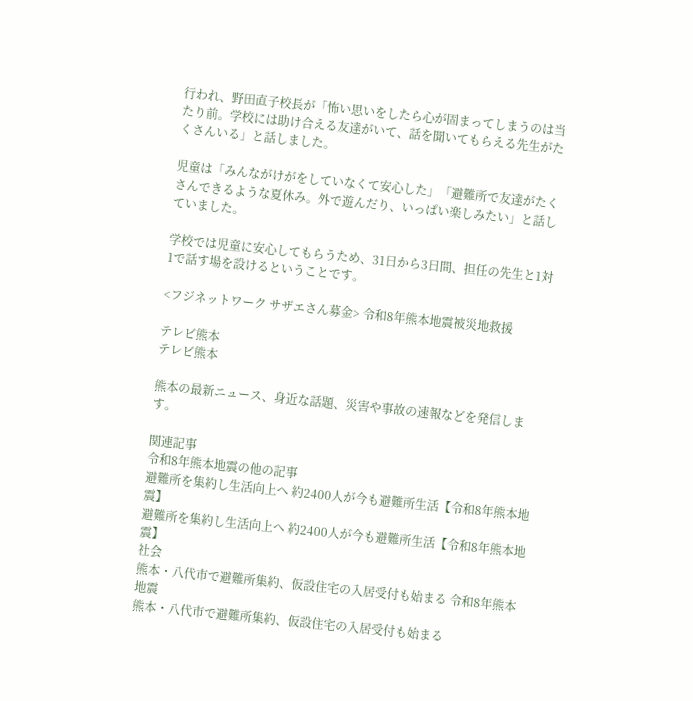行われ、野田直子校長が「怖い思いをしたら心が固まってしまうのは当たり前。学校には助け合える友達がいて、話を聞いてもらえる先生がたくさんいる」と話しました。

児童は「みんながけがをしていなくて安心した」「避難所で友達がたくさんできるような夏休み。外で遊んだり、いっぱい楽しみたい」と話していました。

学校では児童に安心してもらうため、31日から3日間、担任の先生と1対1で話す場を設けるということです。

<フジネットワーク サザエさん募金> 令和8年熊本地震被災地救援

テレビ熊本
テレビ熊本

熊本の最新ニュース、身近な話題、災害や事故の速報などを発信します。

関連記事
令和8年熊本地震の他の記事
避難所を集約し生活向上へ 約2400人が今も避難所生活【令和8年熊本地震】
避難所を集約し生活向上へ 約2400人が今も避難所生活【令和8年熊本地震】
社会
熊本・八代市で避難所集約、仮設住宅の入居受付も始まる 令和8年熊本地震
熊本・八代市で避難所集約、仮設住宅の入居受付も始まる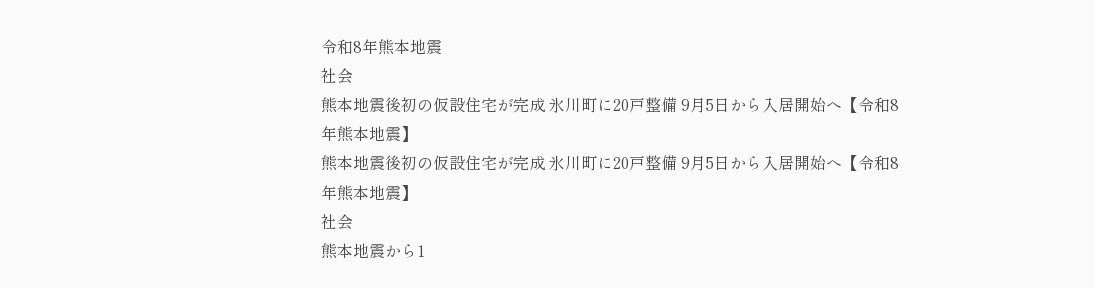令和8年熊本地震
社会
熊本地震後初の仮設住宅が完成 氷川町に20戸整備 9月5日から入居開始へ【令和8年熊本地震】
熊本地震後初の仮設住宅が完成 氷川町に20戸整備 9月5日から入居開始へ【令和8年熊本地震】
社会
熊本地震から1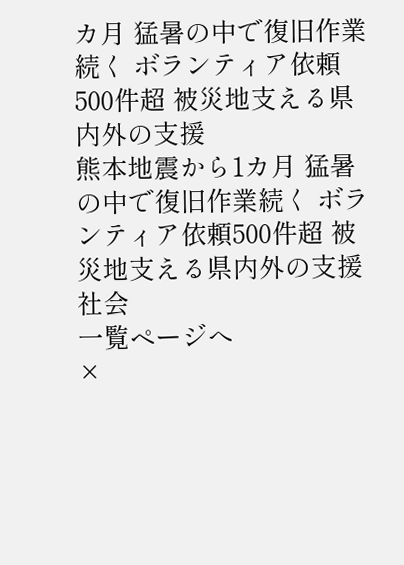カ月 猛暑の中で復旧作業続く ボランティア依頼500件超 被災地支える県内外の支援
熊本地震から1カ月 猛暑の中で復旧作業続く ボランティア依頼500件超 被災地支える県内外の支援
社会
一覧ページへ
×